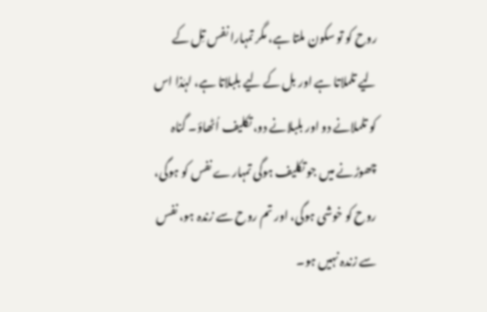روح کو تو سکون ملتا ہے، مگر تمہارا نفس تِل کے لیے تلملاتا ہے اور بل کے لیے بلبلاتا ہے، لہٰذا اس کو تلملانے دو اور بلبلانے دو، تکلیف اُٹھاؤ۔ گناہ چھوڑنے میں جو تکلیف ہوگی تمہارے نفس کو ہوگی، روح کو خوشی ہوگی، اور تم روح سے زندہ ہو، نفس سے زندہ نہیں ہو۔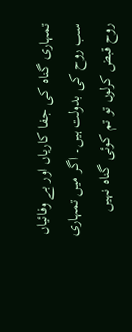تمہاری گناہ کی جفا کاریاں اور بے وفائیاں سب روح کی بدولت ہیں۔ اگر میں تمہاری روح قبض کرلوں تو تم کوئی گناہ نہیں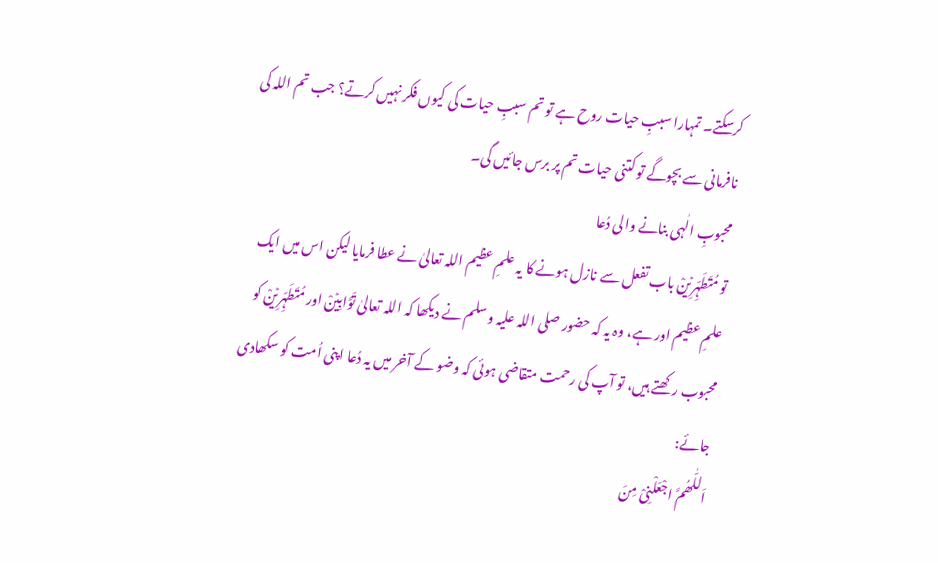کرسکتے۔ تمہارا سببِ حیات روح ہے تو تم سببِ حیات کی کیوں فکر نہیں کرتے؟ جب تم اللہ کی نافرمانی سے بچوگے تو کتنی حیات تم پر برس جائیں گی۔
محبوبِ الٰہی بنانے والی دُعا
تو مُتَطَہِّرِیۡنْ باب تفعل سے نازل ہونے کا یہ علمِ عظیم اللہ تعالیٰ نے عطا فرمایا لیکن اس میں ایک علمِ عظیم اور ہے، وہ یہ کہ حضور صلی اللہ علیہ وسلم نے دیکھا کہ اللہ تعالیٰ تَوَّابِیۡنْ اور مُتَطَہِّرِیۡنْ کو محبوب رکھتے ہیں، تو آپ کی رحمت متقاضی ہوئی کہ وضو کے آخر میں یہ دُعا اپنی اُمت کو سکھادی جائے:
اَللّٰھُمَّ اجْعَلْنِیْ مِنَ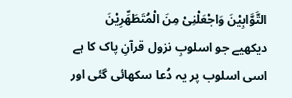التَّوَّابِیْنَ وَاجْعَلْنِیْ مِنَ الْمُتَطَھِّرِیْنَ
دیکھیے جو اسلوبِ نزول قرآنِ پاک کا ہے اسی اسلوب پر یہ دُعا سکھائی گئی اور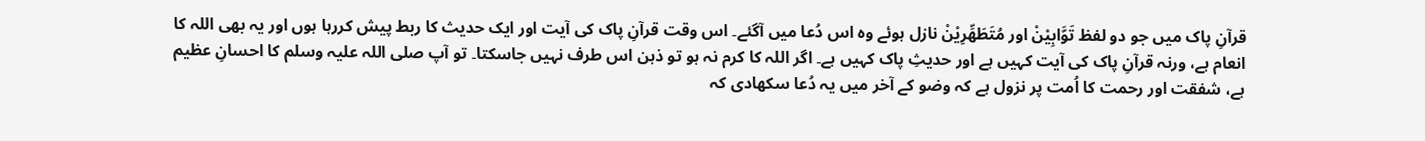قرآنِ پاک میں جو دو لفظ تَوَّابِیْنْ اور مُتَطَھِّرِیْنْ نازل ہوئے وہ اس دُعا میں آگئے۔ اس وقت قرآنِ پاک کی آیت اور ایک حدیث کا ربط پیش کررہا ہوں اور یہ بھی اللہ کا انعام ہے، ورنہ قرآنِ پاک کی آیت کہیں ہے اور حدیثِ پاک کہیں ہے۔ اگر اللہ کا کرم نہ ہو تو ذہن اس طرف نہیں جاسکتا۔ تو آپ صلی اللہ علیہ وسلم کا احسانِ عظیم ہے، شفقت اور رحمت کا اُمت پر نزول ہے کہ وضو کے آخر میں یہ دُعا سکھادی کہ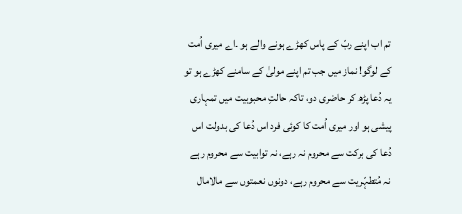تم اب اپنے ربّ کے پاس کھڑے ہونے والے ہو ۔اے میری اُمت کے لوگو! نماز میں جب تم اپنے مولیٰ کے سامنے کھڑے ہو تو یہ دُعا پڑھ کر حاضری دو، تاکہ حالتِ محبوبیت میں تمہاری پیشی ہو اور میری اُمت کا کوئی فرد اس دُعا کی بدولت اس دُعا کی برکت سے محروم نہ رہے، نہ توابیت سے محروم رہے نہ مُتطہّریت سے محروم رہے، دونوں نعمتوں سے مالامال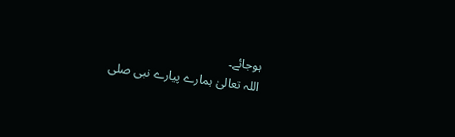ہوجائے۔
اللہ تعالیٰ ہمارے پیارے نبی صلی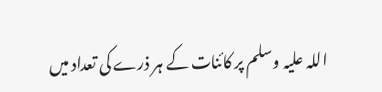اللہ علیہ وسلم پر کائنات کے ہر ذرے کی تعداد میں